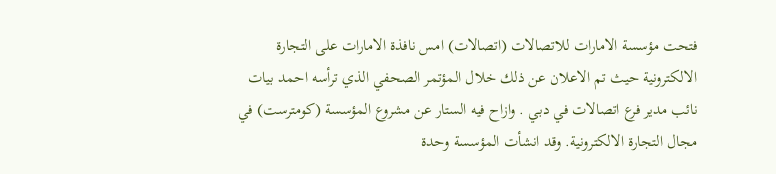فتحت مؤسسة الامارات للاتصالات (اتصالات) امس نافذة الامارات على التجارة الالكترونية حيث تم الاعلان عن ذلك خلال المؤتمر الصحفي الذي ترأسه احمد بيات نائب مدير فرع اتصالات في دبي . وازاح فيه الستار عن مشروع المؤسسة (كومترست) في مجال التجارة الالكترونية. وقد انشأت المؤسسة وحدة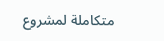متكاملة لمشروع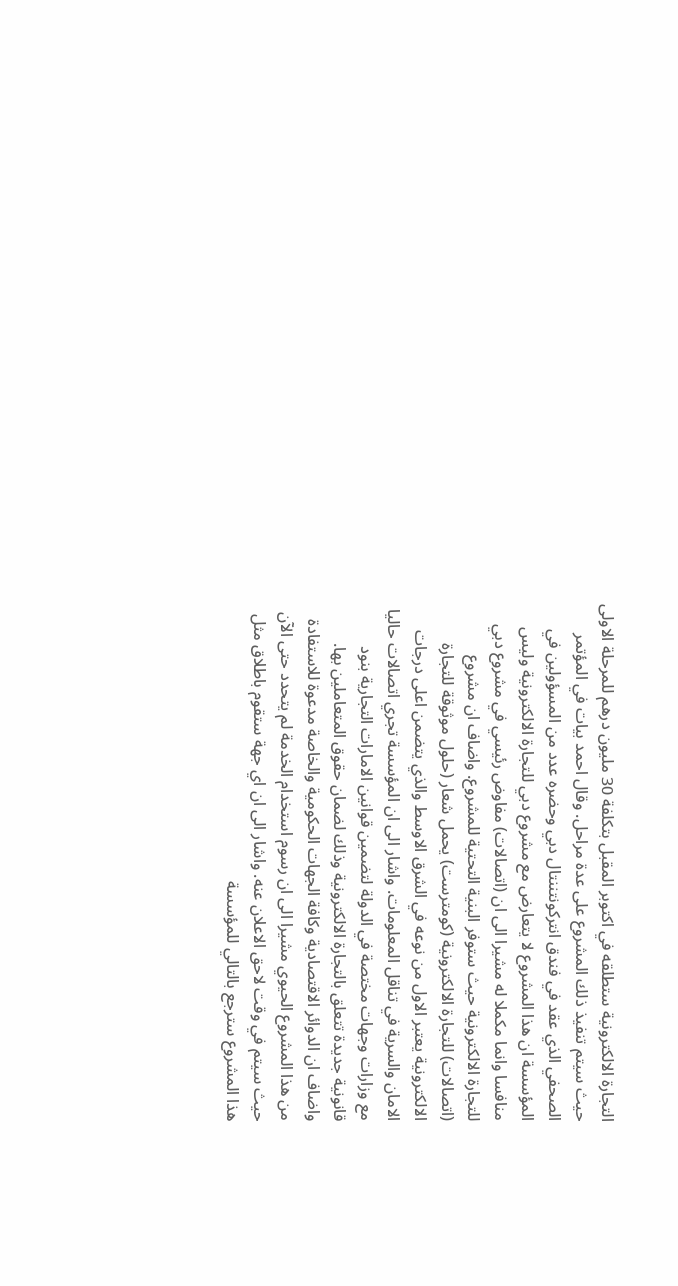التجارة الالكترونية ستطلقه في اكتوبر المقبل بتكلفة 30 مليون درهم للمرحلة الاولى حيث سيتم تنفيذ ذلك المشروع على عدة مراحل. وقال احمد بيات في المؤتمر الصحفي الذي عقد في فندق انتركونتننتال دبي وحضره عدد من المسؤولين في المؤسسة ان هذا المشروع لا يتعارض مع مشروع دبي للتجارة الالكترونية وليس منافسا وانما مكملا له مشيرا الى ان (اتصالات) مفاوض رئيسي في مشروع دبي للتجارة الالكترونية حيث ستوفر البنية التحتية للمشروع. واضاف ان مشروع (اتصالات) للتجارة الالكترونية (كومترست) يحمل شعار (حلول موثوقة للتجارة الالكترونية يعتبر الاول من نوعه في الشرق الاوسط والذي يتضمن اعلى درجات الامان والسرية في تناقل المعلومات. واشار الى ان المؤسسة تجري اتصالات حاليا مع وزارات وجهات مختصة في الدولة لتضمين قوانين الامارات التجارية بنود قانونية جديدة تتعلق بالتجارة الالكترونية وذلك لضمان حقوق المتعاملين بها. واضاف ان الدوائر الاقتصادية وكافة الجهات الحكومية والخاصة مدعوة للاستفادة من هذا المشروع الحيوي مشيرا الى ان رسوم استخدام الخدمة لم يتحدد حتى الآن حيث سيتم في وقت لاحق الاعلان عنه. واشار الى ان اي جهة ستقوم باطلاق مثل هذا المشروع سترجع بالتالي للمؤسسة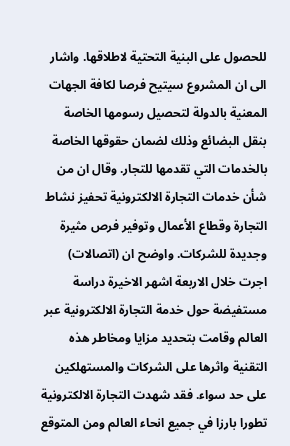للحصول على البنية التحتية لاطلاقها. واشار الى ان المشروع سيتيح فرصا لكافة الجهات المعنية بالدولة لتحصيل رسومها الخاصة بنقل البضائع وذلك لضمان حقوقها الخاصة بالخدمات التي تقدمها للتجار. وقال ان من شأن خدمات التجارة الالكترونية تحفيز نشاط التجارة وقطاع الأعمال وتوفير فرص مثيرة وجديدة للشركات. واوضح ان (اتصالات) اجرت خلال الاربعة اشهر الاخيرة دراسة مستفيضة حول خدمة التجارة الالكترونية عبر العالم وقامت بتحديد مزايا ومخاطر هذه التقنية واثرها على الشركات والمستهلكين على حد سواء. فقد شهدت التجارة الالكترونية تطورا بارزا في جميع انحاء العالم ومن المتوقع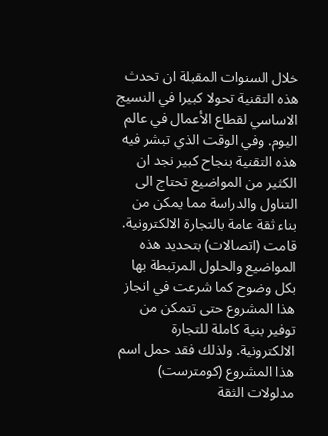خلال السنوات المقبلة ان تحدث هذه التقنية تحولا كبيرا في النسيج الاساسي لقطاع الأعمال في عالم اليوم. وفي الوقت الذي تبشر فيه هذه التقنية بنجاح كبير نجد ان الكثير من المواضيع تحتاج الى التناول والدراسة مما يمكن من بناء ثقة عامة بالتجارة الالكترونية. قامت (اتصالات) بتحديد هذه المواضيع والحلول المرتبطة بها بكل وضوح كما شرعت في انجاز هذا المشروع حتى تتمكن من توفير بنية كاملة للتجارة الالكترونية. ولذلك فقد حمل اسم هذا المشروع (كومترست) مدلولات الثقة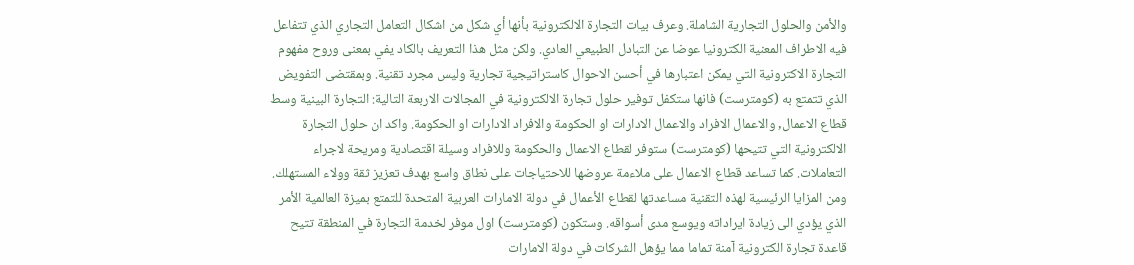والأمن والحلول التجارية الشاملة. وعرف بيات التجارة الالكترونية بأنها أي شكل من اشكال التعامل التجاري الذي تتفاعل فيه الاطراف المعنية الكترونيا عوضا عن التبادل الطبيعي العادي. ولكن مثل هذا التعريف بالكاد يفي بمعنى وروح مفهوم التجارة الاكترونية التي يمكن اعتبارها في أحسن الاحوال كاستراتيجية تجارية وليس مجرد تقنية. وبمقتضى التفويض الذي تتمتع به (كومترست) فانها ستكفل توفير حلول تجارة الالكترونية في المجالات الاربعة التالية: التجارة البينية وسط قطاع الاعمال, والاعمال الافراد والاعمال الادارات او الحكومة والافراد الادارات او الحكومة. واكد ان حلول التجارة الالكترونية التي تتيحها (كومترست) ستوفر لقطاع الاعمال والحكومة وللافراد وسيلة اقتصادية ومريحة لاجراء التعاملات. كما تساعد قطاع الاعمال على ملاءمة عروضها للاحتياجات على نطاق واسع بهدف تعزيز ثقة وولاء المستهلك. ومن المزايا الرئيسية لهذه التقنية مساعدتها لقطاع الأعمال في دولة الامارات العربية المتحدة للتمتع بميزة العالمية الأمر الذي يؤدي الى زيادة ايراداته ويوسع مدى أسواقه. وستكون (كومترست) اول موفر لخدمة التجارة في المنطقة تتيح قاعدة تجارة الكترونية آمنة تماما مما يؤهل الشركات في دولة الامارات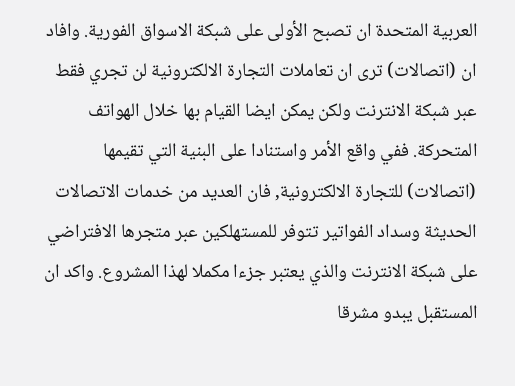العربية المتحدة ان تصبح الأولى على شبكة الاسواق الفورية. وافاد ان (اتصالات) ترى ان تعاملات التجارة الالكترونية لن تجري فقط عبر شبكة الانترنت ولكن يمكن ايضا القيام بها خلال الهواتف المتحركة. ففي واقع الأمر واستنادا على البنية التي تقيمها (اتصالات) للتجارة الالكترونية, فان العديد من خدمات الاتصالات الحديثة وسداد الفواتير تتوفر للمستهلكين عبر متجرها الافتراضي على شبكة الانترنت والذي يعتبر جزءا مكملا لهذا المشروع. واكد ان المستقبل يبدو مشرقا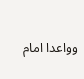وواعدا امام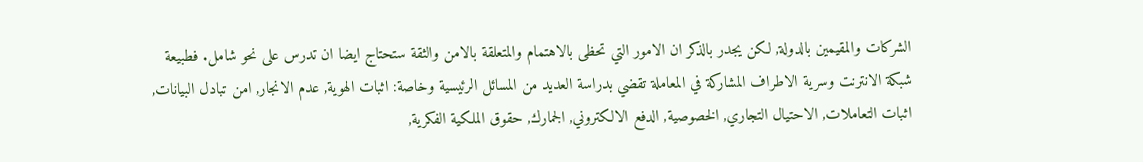الشركات والمقيمين بالدولة, لكن يجدر بالذكر ان الامور التي تحظى بالاهتمام والمتعلقة بالامن والثقة ستحتاج ايضا ان تدرس على نحو شامل. فطبيعة شبكة الانترنت وسرية الاطراف المشاركة في المعاملة تقضي بدراسة العديد من المسائل الرئيسية وخاصة: اثبات الهوية, عدم الانجار, امن تبادل البيانات, اثبات التعاملات, الاحتيال التجاري, الخصوصية, الدفع الالكتروني, الجمارك, حقوق الملكية الفكرية,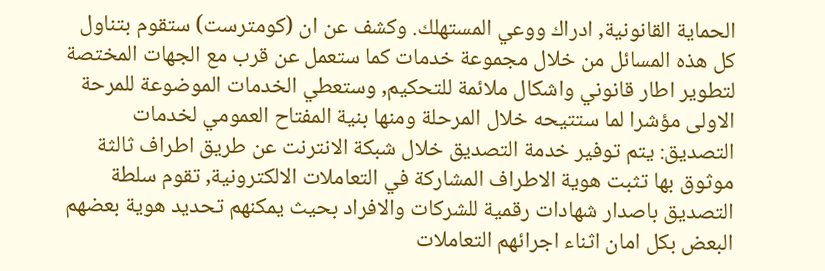الحماية القانونية, ادراك ووعي المستهلك. وكشف عن ان (كومترست) ستقوم بتناول كل هذه المسائل من خلال مجموعة خدمات كما ستعمل عن قرب مع الجهات المختصة لتطوير اطار قانوني واشكال ملائمة للتحكيم, وستعطي الخدمات الموضوعة للمرحة الاولى مؤشرا لما ستتيحه خلال المرحلة ومنها بنية المفتاح العمومي لخدمات التصديق: يتم توفير خدمة التصديق خلال شبكة الانترنت عن طريق اطراف ثالثة موثوق بها تثبت هوية الاطراف المشاركة في التعاملات الالكترونية, تقوم سلطة التصديق باصدار شهادات رقمية للشركات والافراد بحيث يمكنهم تحديد هوية بعضهم البعض بكل امان اثناء اجرائهم التعاملات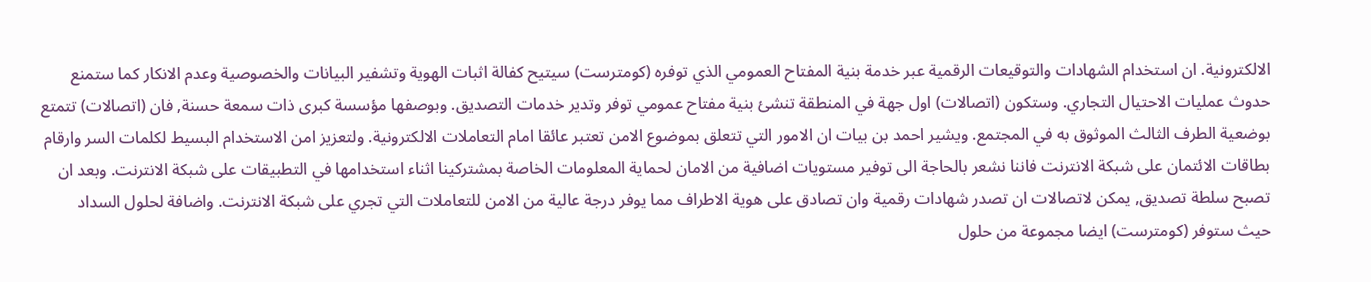الالكترونية. ان استخدام الشهادات والتوقيعات الرقمية عبر خدمة بنية المفتاح العمومي الذي توفره (كومترست) سيتيح كفالة اثبات الهوية وتشفير البيانات والخصوصية وعدم الانكار كما ستمنع حدوث عمليات الاحتيال التجاري. وستكون (اتصالات) اول جهة في المنطقة تنشئ بنية مفتاح عمومي توفر وتدير خدمات التصديق. وبوصفها مؤسسة كبرى ذات سمعة حسنة, فان (اتصالات) تتمتع بوضعية الطرف الثالث الموثوق به في المجتمع. ويشير احمد بن بيات ان الامور التي تتعلق بموضوع الامن تعتبر عائقا امام التعاملات الالكترونية. ولتعزيز امن الاستخدام البسيط لكلمات السر وارقام بطاقات الائتمان على شبكة الانترنت فاننا نشعر بالحاجة الى توفير مستويات اضافية من الامان لحماية المعلومات الخاصة بمشتركينا اثناء استخدامها في التطبيقات على شبكة الانترنت. وبعد ان تصبح سلطة تصديق, يمكن لاتصالات ان تصدر شهادات رقمية وان تصادق على هوية الاطراف مما يوفر درجة عالية من الامن للتعاملات التي تجري على شبكة الانترنت. واضافة لحلول السداد حيث ستوفر (كومترست) ايضا مجموعة من حلول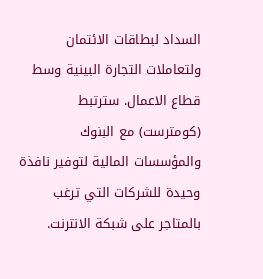السداد لبطاقات الائتمان ولتعاملات التجارة البينية وسط قطاع الاعمال. سترتبط (كومترست) مع البنوك والمؤسسات المالية لتوفير نافذة وحيدة للشركات التي ترغب بالمتاجر على شبكة الانترنت.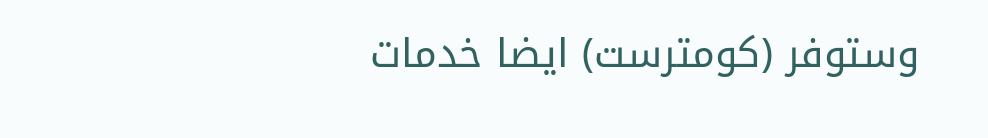وستوفر (كومترست) ايضا خدمات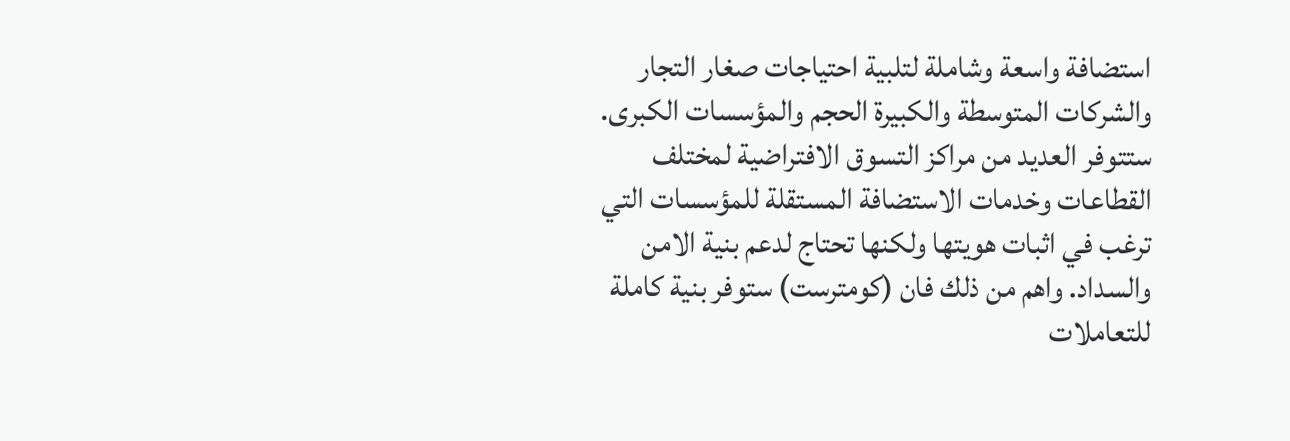استضافة واسعة وشاملة لتلبية احتياجات صغار التجار والشركات المتوسطة والكبيرة الحجم والمؤسسات الكبرى. ستتوفر العديد من مراكز التسوق الافتراضية لمختلف القطاعات وخدمات الاستضافة المستقلة للمؤسسات التي ترغب في اثبات هويتها ولكنها تحتاج لدعم بنية الامن والسداد. واهم من ذلك فان (كومترست) ستوفر بنية كاملة للتعاملات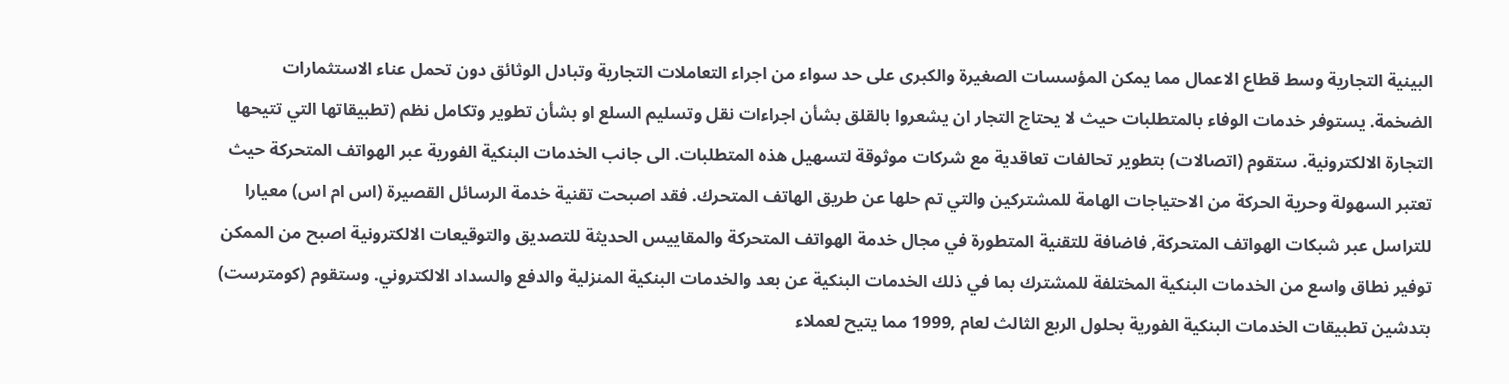البينية التجارية وسط قطاع الاعمال مما يمكن المؤسسات الصغيرة والكبرى على حد سواء من اجراء التعاملات التجارية وتبادل الوثائق دون تحمل عناء الاستثمارات الضخمة. يستوفر خدمات الوفاء بالمتطلبات حيث لا يحتاج التجار ان يشعروا بالقلق بشأن اجراءات نقل وتسليم السلع او بشأن تطوير وتكامل نظم (تطبيقاتها التي تتيحها التجارة الالكترونية. ستقوم (اتصالات) بتطوير تحالفات تعاقدية مع شركات موثوقة لتسهيل هذه المتطلبات. الى جانب الخدمات البنكية الفورية عبر الهواتف المتحركة حيث تعتبر السهولة وحرية الحركة من الاحتياجات الهامة للمشتركين والتي تم حلها عن طريق الهاتف المتحرك. فقد اصبحت تقنية خدمة الرسائل القصيرة (اس ام اس) معيارا للتراسل عبر شبكات الهواتف المتحركة, فاضافة للتقنية المتطورة في مجال خدمة الهواتف المتحركة والمقاييس الحديثة للتصديق والتوقيعات الالكترونية اصبح من الممكن توفير نطاق واسع من الخدمات البنكية المختلفة للمشترك بما في ذلك الخدمات البنكية عن بعد والخدمات البنكية المنزلية والدفع والسداد الالكتروني. وستقوم (كومترست) بتدشين تطبيقات الخدمات البنكية الفورية بحلول الربع الثالث لعام ,1999 مما يتيح لعملاء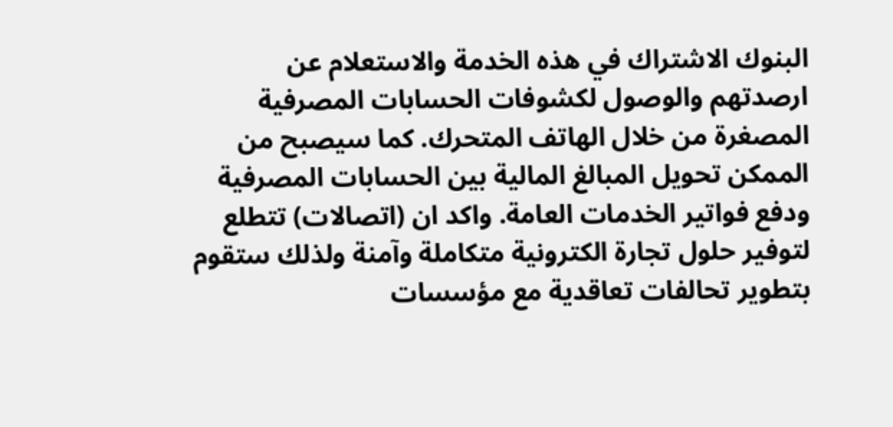البنوك الاشتراك في هذه الخدمة والاستعلام عن ارصدتهم والوصول لكشوفات الحسابات المصرفية المصغرة من خلال الهاتف المتحرك. كما سيصبح من الممكن تحويل المبالغ المالية بين الحسابات المصرفية ودفع فواتير الخدمات العامة. واكد ان (اتصالات) تتطلع لتوفير حلول تجارة الكترونية متكاملة وآمنة ولذلك ستقوم بتطوير تحالفات تعاقدية مع مؤسسات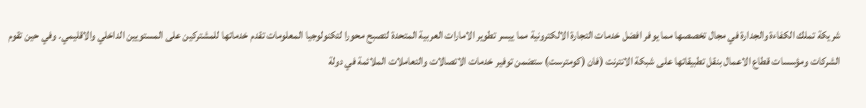شريكة تملك الكفاءة والجدارة في مجال تخصصها مما يوفر افضل خدمات التجارة الالكترونية مما ييسر تطوير الامارات العربية المتحدة لتصبح محورا لتكنولوجيا المعلومات تقدم خدماتها للمشتركين على المستويين الداخلي والاقليمي. وفي حين تقوم الشركات ومؤسسات قطاع الاعمال بنقل تطبيقاتها على شبكة الانترنت (فان (كومترست) ستضمن توفير خدمات الاتصالات والتعاملات الملائمة في دولة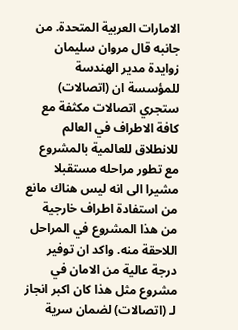الامارات العربية المتحدة. من جانبه قال مروان سليمان زوايدة مدير الهندسة للمؤسسة ان (اتصالات) ستجري اتصالات مكثفة مع كافة الاطراف في العالم للانطلاق للعالمية بالمشروع مع تطور مراحله مستقبلا مشيرا الى انه ليس هناك مانع من استفادة اطراف خارجية من هذا المشروع في المراحل اللاحقة منه. واكد ان توفير درجة عالية من الامان في مشروع مثل هذا كان اكبر انجاز لـ (اتصالات) لضمان سرية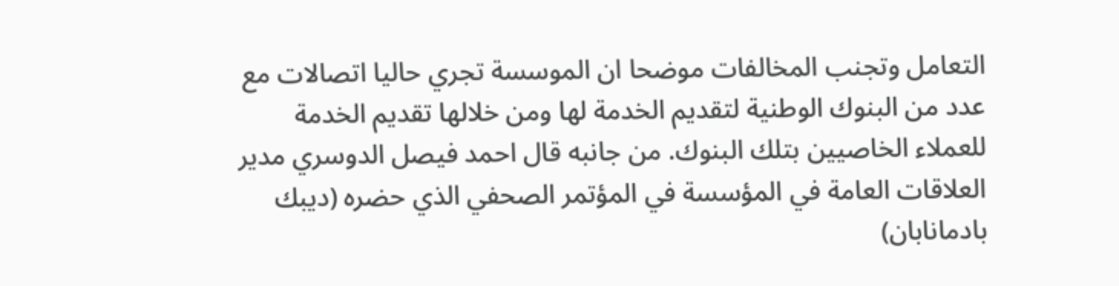التعامل وتجنب المخالفات موضحا ان الموسسة تجري حاليا اتصالات مع عدد من البنوك الوطنية لتقديم الخدمة لها ومن خلالها تقديم الخدمة للعملاء الخاصيين بتلك البنوك. من جانبه قال احمد فيصل الدوسري مدير العلاقات العامة في المؤسسة في المؤتمر الصحفي الذي حضره (ديبك بادمانابان)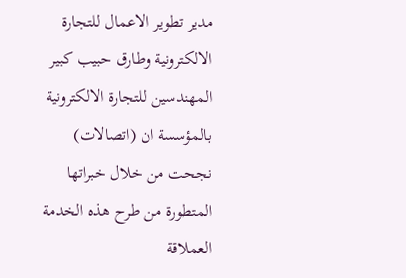مدير تطوير الاعمال للتجارة الالكترونية وطارق حبيب كبير المهندسين للتجارة الالكترونية بالمؤسسة ان (اتصالات) نجحت من خلال خبراتها المتطورة من طرح هذه الخدمة العملاقة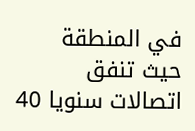في المنطقة حيث تنفق اتصالات سنويا 40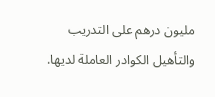مليون درهم على التدريب والتأهيل الكوادر العاملة لديها.